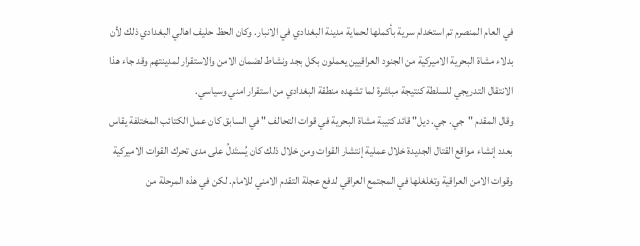في العام المنصرم تم استخدام سرية بأكملها لحماية مدينة البغدادي في الانبار. وكان الحظ حليف اهالي البغدادي ذلك لأن بدلاء مشاة البحرية الاميركية من الجنود العراقيين يعملون بكل بجد ونشاط لضمان الامن والاستقرار لمدينتهم وقد جاء هذا الانتقال التدريجي للسلطة كنتيجة مباشرة لما تشهده منطقة البغدادي من استقرار امني وسياسي.
وقال المقدم "جي. جي. ديل" قائد كتيبة مشاة البحرية في قوات التحالف " في السابق كان عمل الكتائب المختلفة يقاس بعدد إنشاء مواقع القتال الجديدة خلال عملية إنتشار القوات ومن خلال ذلك كان يُستَدلُ على مدى تحرك القوات الاميركية وقوات الامن العراقية وتغلغلها في المجتمع العراقي لدفع عجلة التقدم الامني للامام. لكن في هذه المرحلة من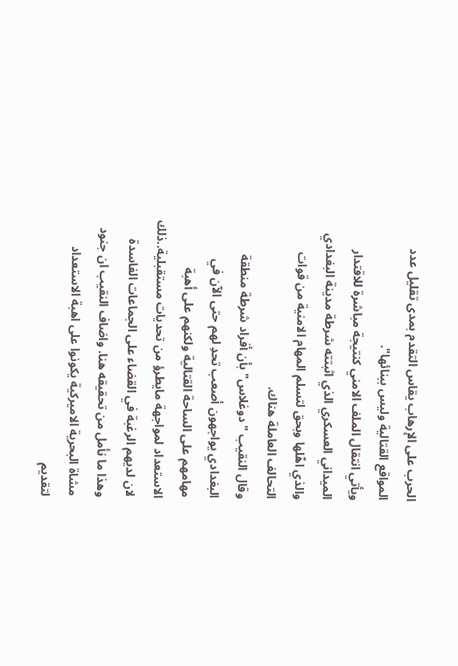الحرب على الإرهاب يقاس التقدم بمدى تقليل عدد المواقع القتالية وليس ببنائها".
ويأتي انتقال الملف الامني كنتيجة مباشرة للاقتدار الميداني العسكري الذي اثبتته شرطة مدينة البغدادي والذي اهّلها وبحق لتسلم المهام الامنية من قوات التحالف العاملة هناك.
وقال النقيب "دوغلاس" بأن أفراد شرطة منطقة البغدادي يواجهون أصعب تحدِ لهم حتى الآن في مهامهم على الساحة القتالية ولكنهم على أهبة الاستعداد لمواجهة مايطرؤ من تحديات مستقبلية..ذلك لان لديهم الرغبة في القضاء على الجماعات الفاسدة وهذا ما نأمل من تحقيقه هنا. واضاف النقيب ان جنود مشاة البحرية الاميركية يكونوا على اهبة الاستعداد لتقديم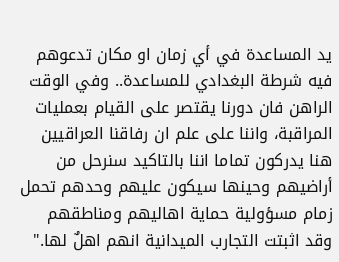يد المساعدة في أي زمان او مكان تدعوهم فيه شرطة البغدادي للمساعدة.. وفي الوقت الراهن فان دورنا يقتصر على القيام بعمليات المراقبة، واننا على علم ان رفاقنا العراقيين هنا يدركون تماما اننا بالتاكيد سنرحل من أراضيهم وحينها سيكون عليهم وحدهم تحمل زمام مسؤولية حماية اهاليهم ومناطقهم وقد اثبتت التجارب الميدانية انهم اهلٌ لها."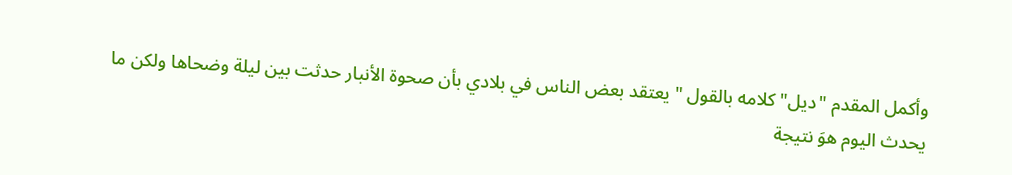وأكمل المقدم "ديل" كلامه بالقول " يعتقد بعض الناس في بلادي بأن صحوة الأنبار حدثت بين ليلة وضحاها ولكن ما يحدث اليوم هوَ نتيجة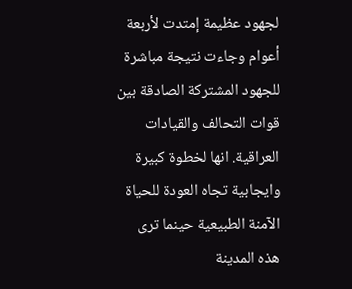لجهود عظيمة إمتدت لأربعة أعوام وجاءت نتيجة مباشرة للجهود المشتركة الصادقة بين قوات التحالف والقيادات العراقية. انها لخطوة كبيرة وايجابية تجاه العودة للحياة الآمنة الطبيعية حينما ترى هذه المدينة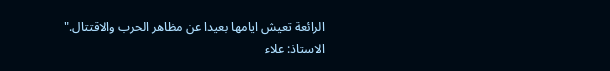الرائعة تعيش ايامها بعيدا عن مظاهر الحرب والاقتتال."
الاستاذ: علاء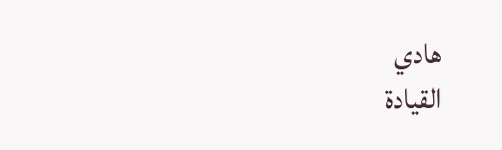هادي
القيادة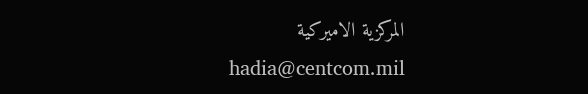المركزية الاميركية
hadia@centcom.mil